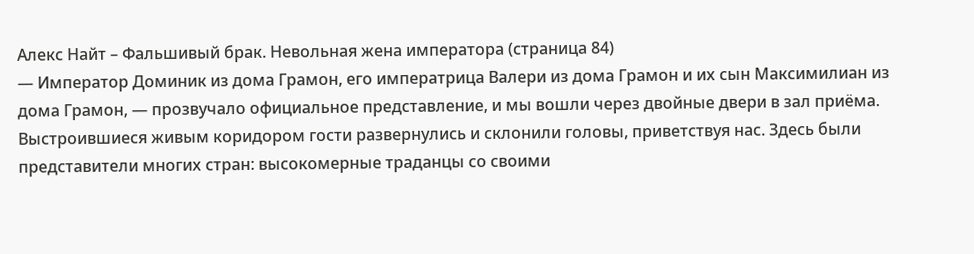Алекс Найт – Фальшивый брак. Невольная жена императора (страница 84)
— Император Доминик из дома Грамон, его императрица Валери из дома Грамон и их сын Максимилиан из дома Грамон, — прозвучало официальное представление, и мы вошли через двойные двери в зал приёма.
Выстроившиеся живым коридором гости развернулись и склонили головы, приветствуя нас. Здесь были представители многих стран: высокомерные траданцы со своими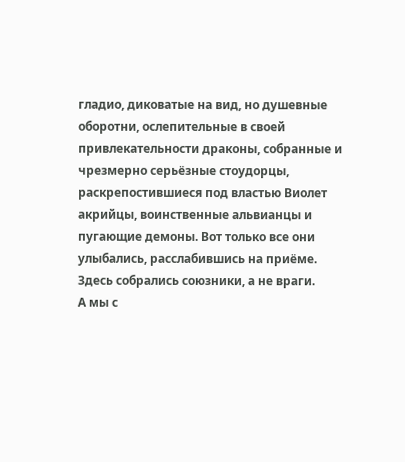гладио, диковатые на вид, но душевные оборотни, ослепительные в своей привлекательности драконы, собранные и чрезмерно серьёзные стоудорцы, раскрепостившиеся под властью Виолет акрийцы, воинственные альвианцы и пугающие демоны. Вот только все они улыбались, расслабившись на приёме. Здесь собрались союзники, а не враги.
А мы с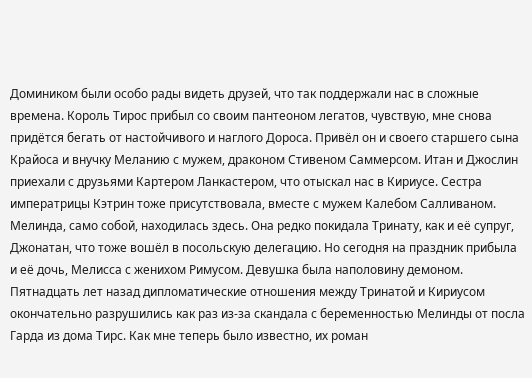Домиником были особо рады видеть друзей, что так поддержали нас в сложные времена. Король Тирос прибыл со своим пантеоном легатов, чувствую, мне снова придётся бегать от настойчивого и наглого Дороса. Привёл он и своего старшего сына Крайоса и внучку Меланию с мужем, драконом Стивеном Саммерсом. Итан и Джослин приехали с друзьями Картером Ланкастером, что отыскал нас в Кириусе. Сестра императрицы Кэтрин тоже присутствовала, вместе с мужем Калебом Салливаном. Мелинда, само собой, находилась здесь. Она редко покидала Тринату, как и её супруг, Джонатан, что тоже вошёл в посольскую делегацию. Но сегодня на праздник прибыла и её дочь, Мелисса с женихом Римусом. Девушка была наполовину демоном. Пятнадцать лет назад дипломатические отношения между Тринатой и Кириусом окончательно разрушились как раз из-за скандала с беременностью Мелинды от посла Гарда из дома Тирс. Как мне теперь было известно, их роман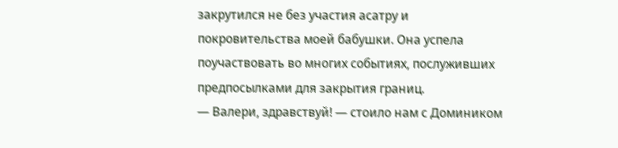закрутился не без участия асатру и покровительства моей бабушки. Она успела поучаствовать во многих событиях, послуживших предпосылками для закрытия границ.
— Валери, здравствуй! — стоило нам с Домиником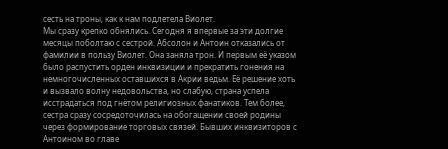сесть на троны, как к нам подлетела Виолет.
Мы сразу крепко обнялись. Сегодня я впервые за эти долгие месяцы поболтаю с сестрой. Абсолон и Антоин отказались от фамилии в пользу Виолет. Она заняла трон. И первым её указом было распустить орден инквизиции и прекратить гонения на немногочисленных оставшихся в Акрии ведьм. Её решение хоть и вызвало волну недовольства, но слабую, страна успела исстрадаться под гнётом религиозных фанатиков. Тем более, сестра сразу сосредоточилась на обогащении своей родины через формирование торговых связей. Бывших инквизиторов с Антоином во главе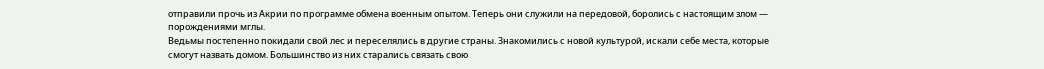отправили прочь из Акрии по программе обмена военным опытом. Теперь они служили на передовой, боролись с настоящим злом — порождениями мглы.
Ведьмы постепенно покидали свой лес и переселялись в другие страны. Знакомились с новой культурой, искали себе места, которые смогут назвать домом. Большинство из них старались связать свою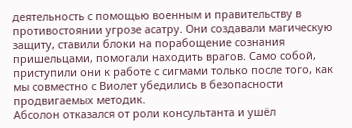деятельность с помощью военным и правительству в противостоянии угрозе асатру. Они создавали магическую защиту, ставили блоки на порабощение сознания пришельцами, помогали находить врагов. Само собой, приступили они к работе с сигмами только после того, как мы совместно с Виолет убедились в безопасности продвигаемых методик.
Абсолон отказался от роли консультанта и ушёл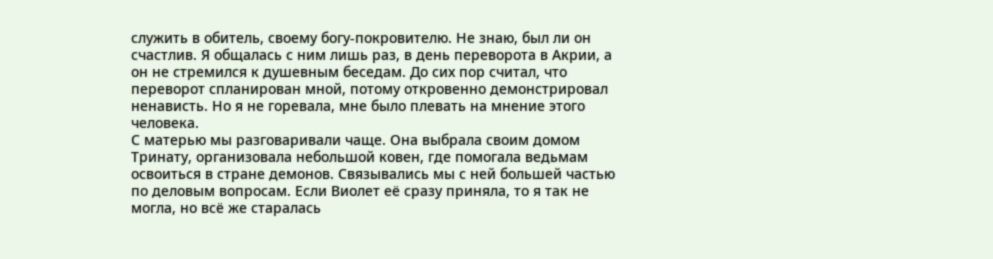служить в обитель, своему богу-покровителю. Не знаю, был ли он счастлив. Я общалась с ним лишь раз, в день переворота в Акрии, а он не стремился к душевным беседам. До сих пор считал, что переворот спланирован мной, потому откровенно демонстрировал ненависть. Но я не горевала, мне было плевать на мнение этого человека.
С матерью мы разговаривали чаще. Она выбрала своим домом Тринату, организовала небольшой ковен, где помогала ведьмам освоиться в стране демонов. Связывались мы с ней большей частью по деловым вопросам. Если Виолет её сразу приняла, то я так не могла, но всё же старалась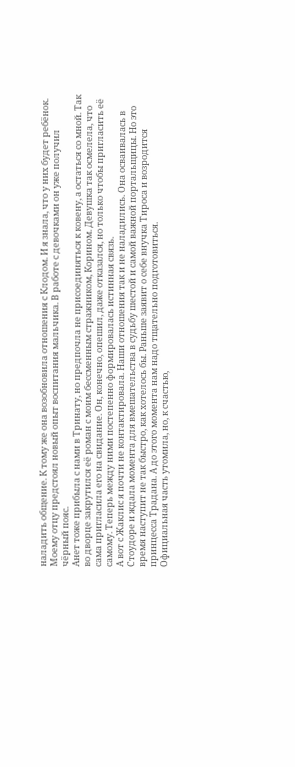наладить общение. К тому же она возобновила отношения с Клодом. И я знала, что у них будет ребёнок. Моему отцу предстоял новый опыт воспитания мальчика. В работе с девочками он уже получил чёрный пояс.
Анет тоже прибыла с нами в Тринату, но предпочла не присоединяться к ковену, а остаться со мной. Так во дворце закрутился её роман с моим бессменным стражником, Корином. Девушка так осмелела, что сама пригласила его на свидание. Он, конечно, опешил, даже отказался, но только чтобы пригласить её самому. Теперь между ними постепенно формировалась истинная связь.
А вот с Жаклис я почти не контактировала. Наши отношения так и не наладились. Она осваивалась в Стоудоре и ждала момента для вмешательства в судьбу шестой и самой важной портальщицы. Но это время наступит не так быстро, как хотелось бы. Раньше заявит о себе внучка Тироса и возродится принцесса Традана. А до этого момента нам надо тщательно подготовиться.
Официальная часть утомила, но, к счастью,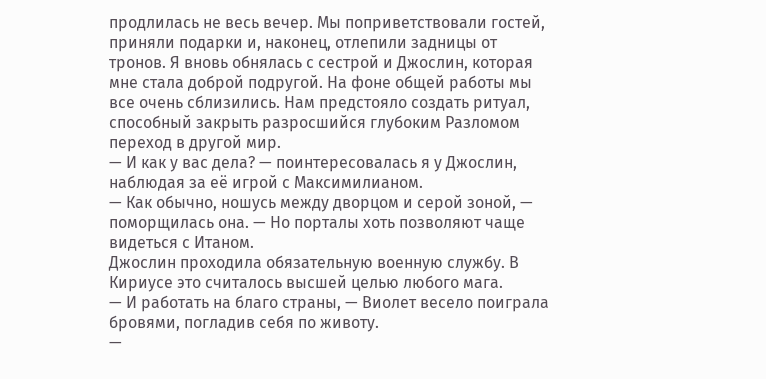продлилась не весь вечер. Мы поприветствовали гостей, приняли подарки и, наконец, отлепили задницы от тронов. Я вновь обнялась с сестрой и Джослин, которая мне стала доброй подругой. На фоне общей работы мы все очень сблизились. Нам предстояло создать ритуал, способный закрыть разросшийся глубоким Разломом переход в другой мир.
— И как у вас дела? — поинтересовалась я у Джослин, наблюдая за её игрой с Максимилианом.
— Как обычно, ношусь между дворцом и серой зоной, — поморщилась она. — Но порталы хоть позволяют чаще видеться с Итаном.
Джослин проходила обязательную военную службу. В Кириусе это считалось высшей целью любого мага.
— И работать на благо страны, — Виолет весело поиграла бровями, погладив себя по животу.
—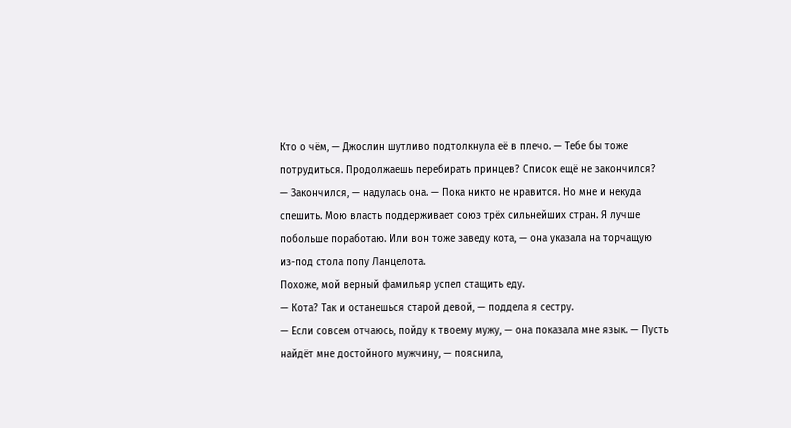Кто о чём, — Джослин шутливо подтолкнула её в плечо. — Тебе бы тоже потрудиться. Продолжаешь перебирать принцев? Список ещё не закончился?
— Закончился, — надулась она. — Пока никто не нравится. Но мне и некуда спешить. Мою власть поддерживает союз трёх сильнейших стран. Я лучше побольше поработаю. Или вон тоже заведу кота, — она указала на торчащую из-под стола попу Ланцелота.
Похоже, мой верный фамильяр успел стащить еду.
— Кота? Так и останешься старой девой, — поддела я сестру.
— Если совсем отчаюсь, пойду к твоему мужу, — она показала мне язык. — Пусть найдёт мне достойного мужчину, — пояснила,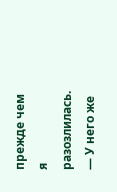прежде чем я разозлилась.
— У него же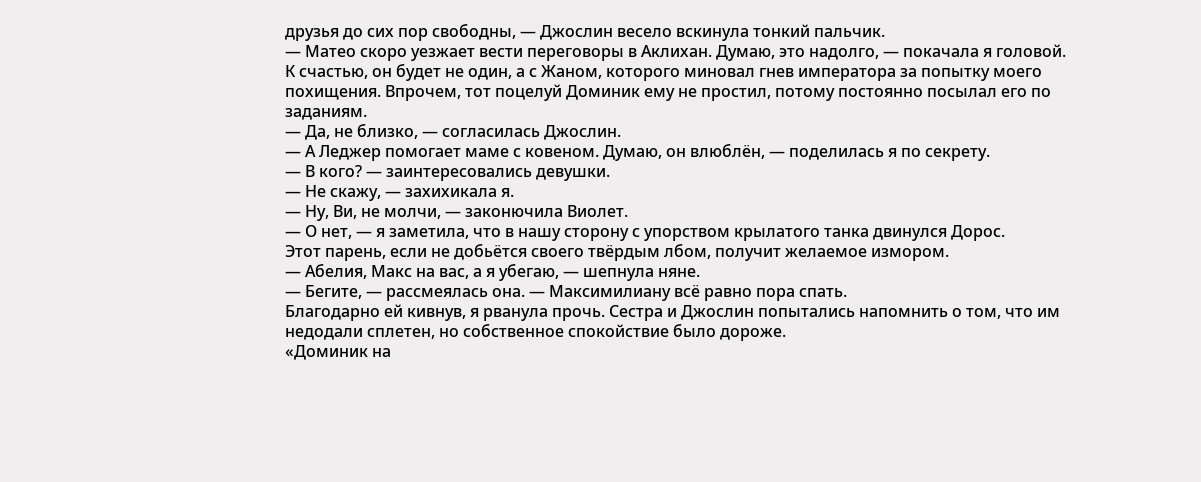друзья до сих пор свободны, — Джослин весело вскинула тонкий пальчик.
— Матео скоро уезжает вести переговоры в Аклихан. Думаю, это надолго, — покачала я головой.
К счастью, он будет не один, а с Жаном, которого миновал гнев императора за попытку моего похищения. Впрочем, тот поцелуй Доминик ему не простил, потому постоянно посылал его по заданиям.
— Да, не близко, — согласилась Джослин.
— А Леджер помогает маме с ковеном. Думаю, он влюблён, — поделилась я по секрету.
— В кого? — заинтересовались девушки.
— Не скажу, — захихикала я.
— Ну, Ви, не молчи, — законючила Виолет.
— О нет, — я заметила, что в нашу сторону с упорством крылатого танка двинулся Дорос.
Этот парень, если не добьётся своего твёрдым лбом, получит желаемое измором.
— Абелия, Макс на вас, а я убегаю, — шепнула няне.
— Бегите, — рассмеялась она. — Максимилиану всё равно пора спать.
Благодарно ей кивнув, я рванула прочь. Сестра и Джослин попытались напомнить о том, что им недодали сплетен, но собственное спокойствие было дороже.
«Доминик на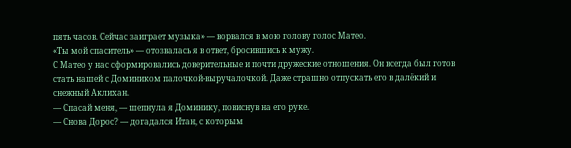пять часов. Сейчас заиграет музыка» — ворвался в мою голову голос Матео.
«Ты мой спаситель» — отозвалась я в ответ, бросившись к мужу.
С Матео у нас сформировались доверительные и почти дружеские отношения. Он всегда был готов стать нашей с Домиником палочкой-выручалочкой. Даже страшно отпускать его в далёкий и снежный Аклихан.
— Спасай меня, — шепнула я Доминику, повиснув на его руке.
— Снова Дорос? — догадался Итан, с которым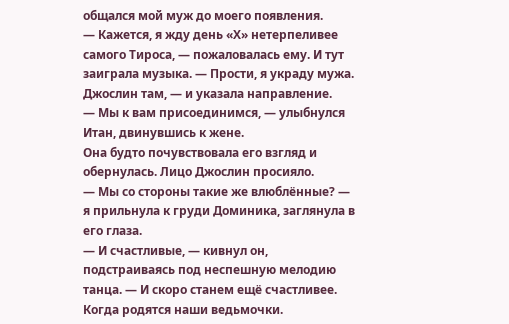общался мой муж до моего появления.
— Кажется, я жду день «Х» нетерпеливее самого Тироса, — пожаловалась ему. И тут заиграла музыка. — Прости, я украду мужа. Джослин там, — и указала направление.
— Мы к вам присоединимся, — улыбнулся Итан, двинувшись к жене.
Она будто почувствовала его взгляд и обернулась. Лицо Джослин просияло.
— Мы со стороны такие же влюблённые? — я прильнула к груди Доминика, заглянула в его глаза.
— И счастливые, — кивнул он, подстраиваясь под неспешную мелодию танца. — И скоро станем ещё счастливее. Когда родятся наши ведьмочки.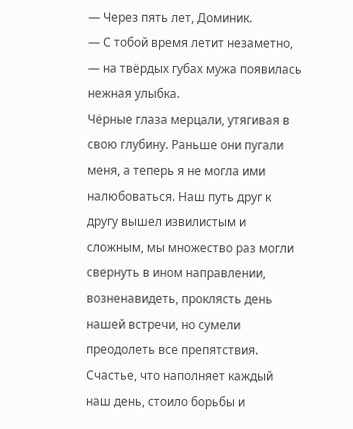— Через пять лет, Доминик.
— С тобой время летит незаметно, — на твёрдых губах мужа появилась нежная улыбка.
Чёрные глаза мерцали, утягивая в свою глубину. Раньше они пугали меня, а теперь я не могла ими налюбоваться. Наш путь друг к другу вышел извилистым и сложным, мы множество раз могли свернуть в ином направлении, возненавидеть, проклясть день нашей встречи, но сумели преодолеть все препятствия. Счастье, что наполняет каждый наш день, стоило борьбы и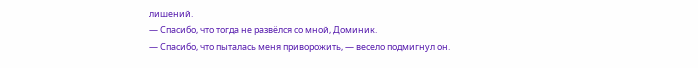лишений.
— Спасибо, что тогда не развёлся со мной, Доминик.
— Спасибо, что пыталась меня приворожить, — весело подмигнул он.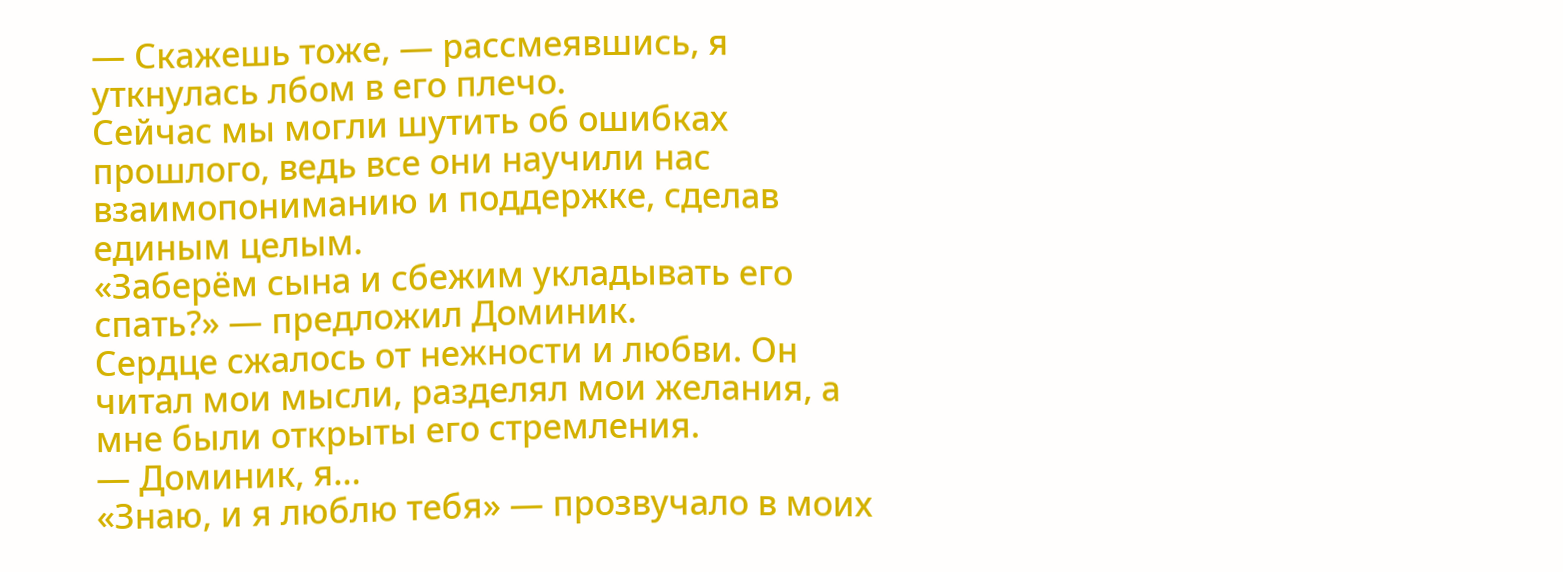— Скажешь тоже, — рассмеявшись, я уткнулась лбом в его плечо.
Сейчас мы могли шутить об ошибках прошлого, ведь все они научили нас взаимопониманию и поддержке, сделав единым целым.
«Заберём сына и сбежим укладывать его спать?» — предложил Доминик.
Сердце сжалось от нежности и любви. Он читал мои мысли, разделял мои желания, а мне были открыты его стремления.
— Доминик, я…
«Знаю, и я люблю тебя» — прозвучало в моих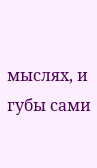мыслях, и губы сами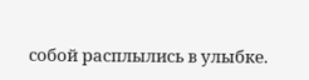собой расплылись в улыбке.